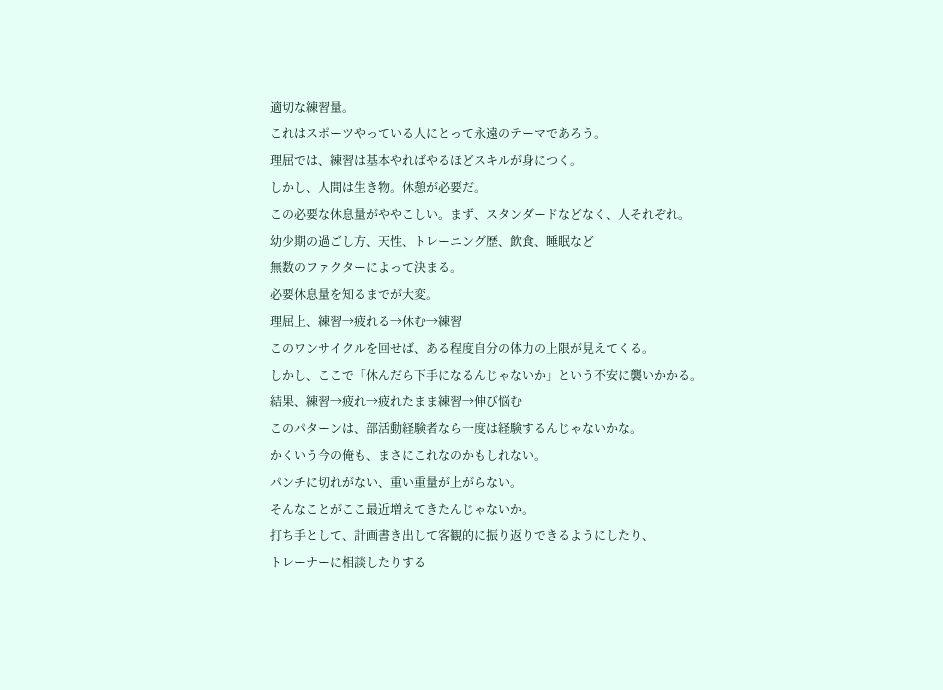適切な練習量。
これはスポーツやっている人にとって永遠のテーマであろう。
理屈では、練習は基本やればやるほどスキルが身につく。
しかし、人間は生き物。休憩が必要だ。
この必要な休息量がややこしい。まず、スタンダードなどなく、人それぞれ。
幼少期の過ごし方、天性、トレーニング歴、飲食、睡眠など
無数のファクターによって決まる。
必要休息量を知るまでが大変。
理屈上、練習→疲れる→休む→練習
このワンサイクルを回せば、ある程度自分の体力の上限が見えてくる。
しかし、ここで「休んだら下手になるんじゃないか」という不安に襲いかかる。
結果、練習→疲れ→疲れたまま練習→伸び悩む
このパターンは、部活動経験者なら一度は経験するんじゃないかな。
かくいう今の俺も、まさにこれなのかもしれない。
パンチに切れがない、重い重量が上がらない。
そんなことがここ最近増えてきたんじゃないか。
打ち手として、計画書き出して客観的に振り返りできるようにしたり、
トレーナーに相談したりする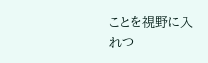ことを視野に入れつ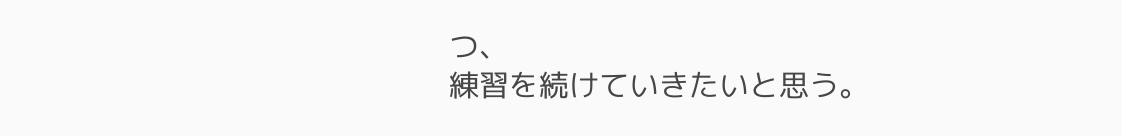つ、
練習を続けていきたいと思う。